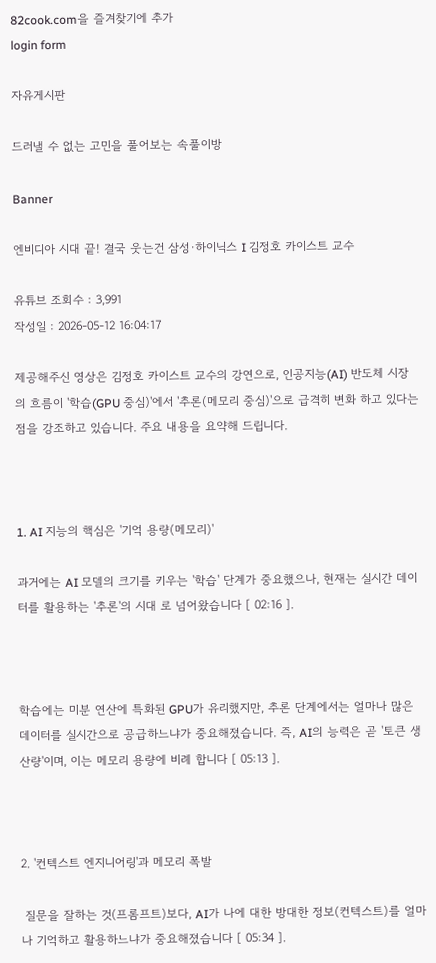82cook.com을 즐겨찾기에 추가
login form

자유게시판

드러낼 수 없는 고민을 풀어보는 속풀이방

Banner

엔비디아 시대 끝! 결국 웃는건 삼성·하이닉스 I 김정호 카이스트 교수

유튜브 조회수 : 3,991
작성일 : 2026-05-12 16:04:17

제공해주신 영상은 김정호 카이스트 교수의 강연으로, 인공지능(AI) 반도체 시장의 흐름이 '학습(GPU 중심)'에서 '추론(메모리 중심)'으로 급격히 변화 하고 있다는 점을 강조하고 있습니다. 주요 내용을 요약해 드립니다.



1. AI 지능의 핵심은 '기억 용량(메모리)'

과거에는 AI 모델의 크기를 키우는 '학습' 단계가 중요했으나, 현재는 실시간 데이터를 활용하는 '추론'의 시대 로 넘어왔습니다 [ 02:16 ].



학습에는 미분 연산에 특화된 GPU가 유리했지만, 추론 단계에서는 얼마나 많은 데이터를 실시간으로 공급하느냐가 중요해졌습니다. 즉, AI의 능력은 곧 '토큰 생산량'이며, 이는 메모리 용량에 비례 합니다 [ 05:13 ].



2. '컨텍스트 엔지니어링'과 메모리 폭발

 질문을 잘하는 것(프롬프트)보다, AI가 나에 대한 방대한 정보(컨텍스트)를 얼마나 기억하고 활용하느냐가 중요해졌습니다 [ 05:34 ].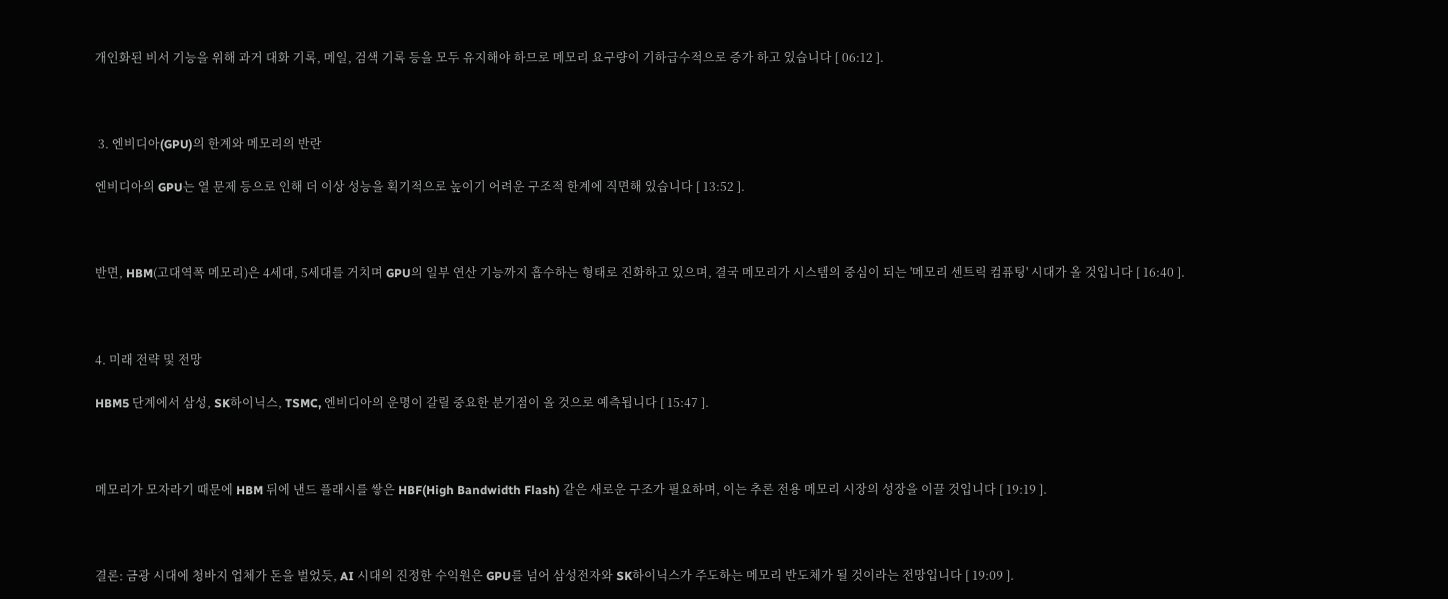개인화된 비서 기능을 위해 과거 대화 기록, 메일, 검색 기록 등을 모두 유지해야 하므로 메모리 요구량이 기하급수적으로 증가 하고 있습니다 [ 06:12 ].



 3. 엔비디아(GPU)의 한계와 메모리의 반란

엔비디아의 GPU는 열 문제 등으로 인해 더 이상 성능을 획기적으로 높이기 어려운 구조적 한계에 직면해 있습니다 [ 13:52 ].



반면, HBM(고대역폭 메모리)은 4세대, 5세대를 거치며 GPU의 일부 연산 기능까지 흡수하는 형태로 진화하고 있으며, 결국 메모리가 시스템의 중심이 되는 '메모리 센트릭 컴퓨팅' 시대가 올 것입니다 [ 16:40 ].



4. 미래 전략 및 전망

HBM5 단계에서 삼성, SK하이닉스, TSMC, 엔비디아의 운명이 갈릴 중요한 분기점이 올 것으로 예측됩니다 [ 15:47 ].



메모리가 모자라기 때문에 HBM 뒤에 낸드 플래시를 쌓은 HBF(High Bandwidth Flash) 같은 새로운 구조가 필요하며, 이는 추론 전용 메모리 시장의 성장을 이끌 것입니다 [ 19:19 ].



결론: 금광 시대에 청바지 업체가 돈을 벌었듯, AI 시대의 진정한 수익원은 GPU를 넘어 삼성전자와 SK하이닉스가 주도하는 메모리 반도체가 될 것이라는 전망입니다 [ 19:09 ].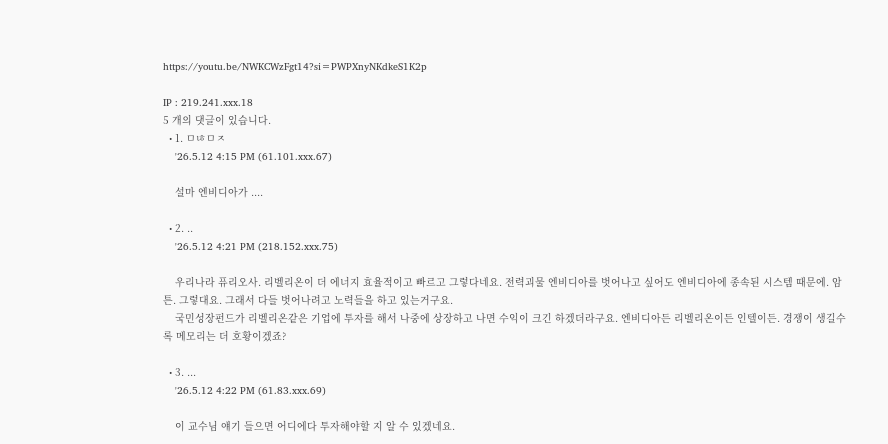https://youtu.be/NWKCWzFgt14?si=PWPXnyNKdkeS1K2p

IP : 219.241.xxx.18
5 개의 댓글이 있습니다.
  • 1. ㅁㄶㅁㅈ
    '26.5.12 4:15 PM (61.101.xxx.67)

    설마 엔비디아가 ....

  • 2. ..
    '26.5.12 4:21 PM (218.152.xxx.75)

    우리나라 퓨리오사. 리벨리온이 더 에너지 효율적이고 빠르고 그렇다네요. 전력괴물 엔비디아를 벗어나고 싶어도 엔비디아에 종속된 시스템 때문에. 암튼. 그렇대요. 그래서 다들 벗어나려고 노력들을 하고 있는거구요.
    국민성장펀드가 리벨리온같은 기업에 투자를 해서 나중에 상장하고 나면 수익이 크긴 하겠더라구요. 엔비디아든 리벨리온이든 인텔이든. 경쟁이 생길수록 메모리는 더 호황이겠죠?

  • 3. ...
    '26.5.12 4:22 PM (61.83.xxx.69)

    이 교수님 얘기 들으면 어디에다 투자해야할 지 알 수 있겠네요.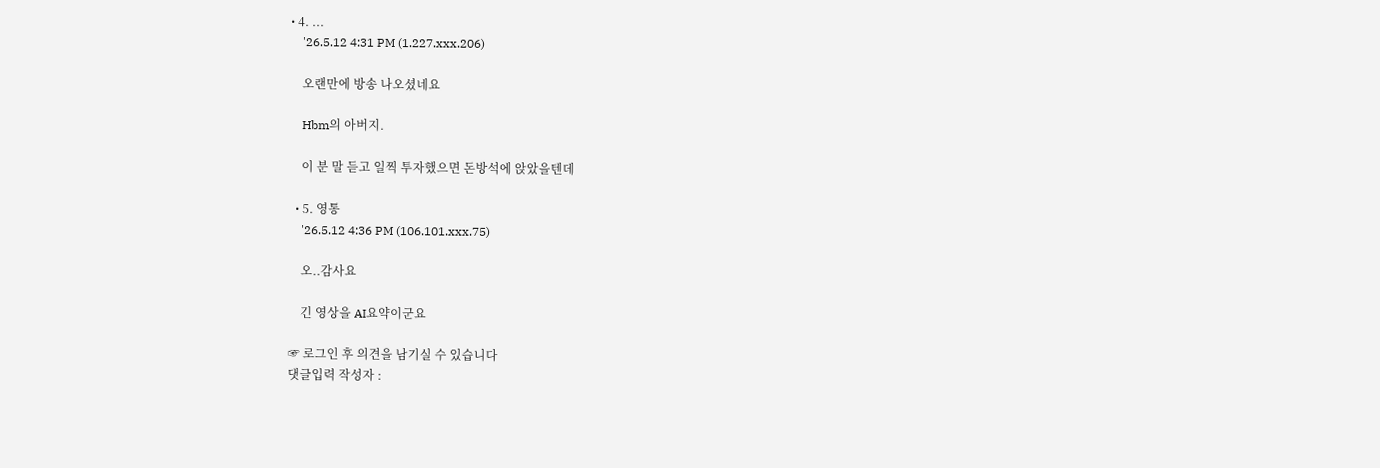• 4. ...
    '26.5.12 4:31 PM (1.227.xxx.206)

    오랜만에 방송 나오셨네요

    Hbm의 아버지.

    이 분 말 듣고 일찍 투자했으면 돈방석에 앉았을텐데

  • 5. 영통
    '26.5.12 4:36 PM (106.101.xxx.75)

    오..감사요

    긴 영상을 AI요약이군요

☞ 로그인 후 의견을 남기실 수 있습니다
댓글입력 작성자 :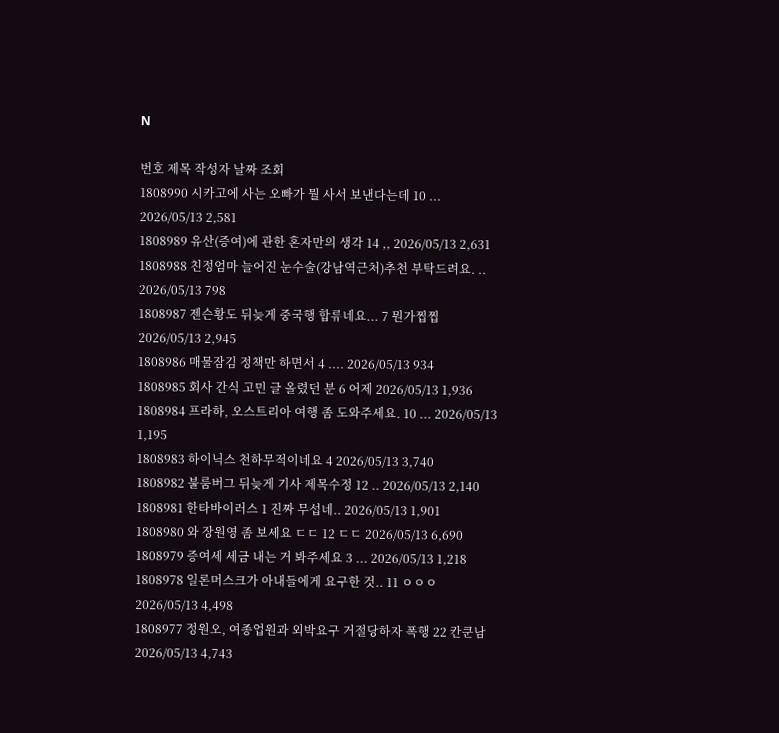N

번호 제목 작성자 날짜 조회
1808990 시카고에 사는 오빠가 뭘 사서 보낸다는데 10 ... 2026/05/13 2,581
1808989 유산(증여)에 관한 혼자만의 생각 14 ,, 2026/05/13 2,631
1808988 친정엄마 늘어진 눈수술(강남역근처)추천 부탁드려요. .. 2026/05/13 798
1808987 젠슨황도 뒤늦게 중국행 합류네요... 7 뭔가찝찝 2026/05/13 2,945
1808986 매물잠김 정책만 하면서 4 .... 2026/05/13 934
1808985 회사 간식 고민 글 올렸던 분 6 어제 2026/05/13 1,936
1808984 프라하, 오스트리아 여행 좀 도와주세요. 10 ... 2026/05/13 1,195
1808983 하이닉스 천하무적이네요 4 2026/05/13 3,740
1808982 불룸버그 뒤늦게 기사 제목수정 12 .. 2026/05/13 2,140
1808981 한타바이러스 1 진짜 무섭네.. 2026/05/13 1,901
1808980 와 장원영 좀 보세요 ㄷㄷ 12 ㄷㄷ 2026/05/13 6,690
1808979 증여세 세금 내는 거 봐주세요 3 ... 2026/05/13 1,218
1808978 일론머스크가 아내들에게 요구한 것.. 11 ㅇㅇㅇ 2026/05/13 4,498
1808977 정원오, 여종업원과 외박요구 거절당하자 폭행 22 칸쿤남 2026/05/13 4,743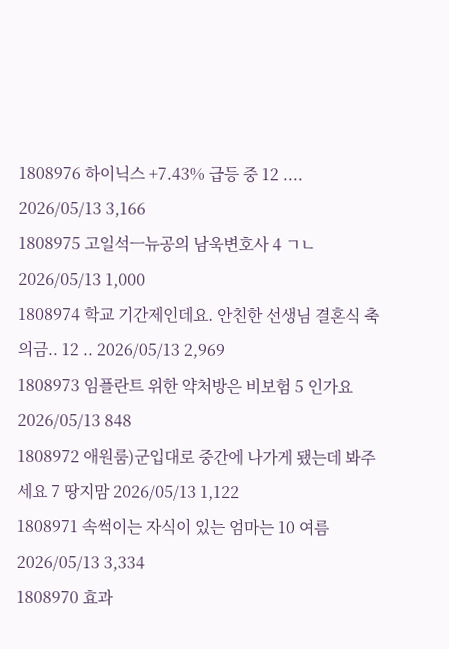1808976 하이닉스 +7.43% 급등 중 12 .... 2026/05/13 3,166
1808975 고일석ㅡ뉴공의 남욱변호사 4 ㄱㄴ 2026/05/13 1,000
1808974 학교 기간제인데요. 안친한 선생님 결혼식 축의금.. 12 .. 2026/05/13 2,969
1808973 임플란트 위한 약처방은 비보험 5 인가요 2026/05/13 848
1808972 애원룸)군입대로 중간에 나가게 됐는데 봐주세요 7 땅지맘 2026/05/13 1,122
1808971 속썩이는 자식이 있는 엄마는 10 여름 2026/05/13 3,334
1808970 효과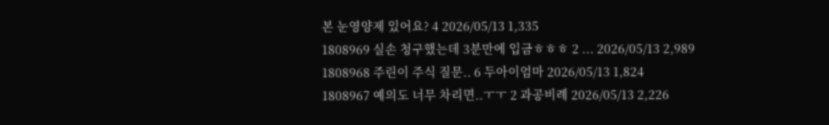본 눈영양제 있어요? 4 2026/05/13 1,335
1808969 실손 청구했는데 3분만에 입금ㅎㅎㅎ 2 ... 2026/05/13 2,989
1808968 주린이 주식 질문.. 6 두아이엄마 2026/05/13 1,824
1808967 예의도 너무 차리면..ㅜㅜ 2 과공비례 2026/05/13 2,226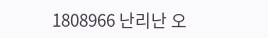1808966 난리난 오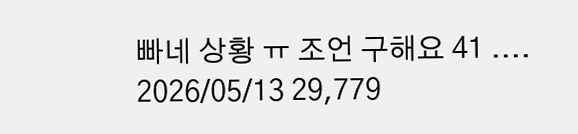빠네 상황 ㅠ 조언 구해요 41 .... 2026/05/13 29,779